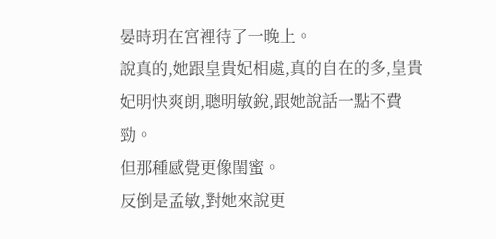晏時玥在宮裡待了一晚上。
說真的,她跟皇貴妃相處,真的自在的多,皇貴妃明快爽朗,聰明敏銳,跟她說話一點不費勁。
但那種感覺更像閨蜜。
反倒是孟敏,對她來說更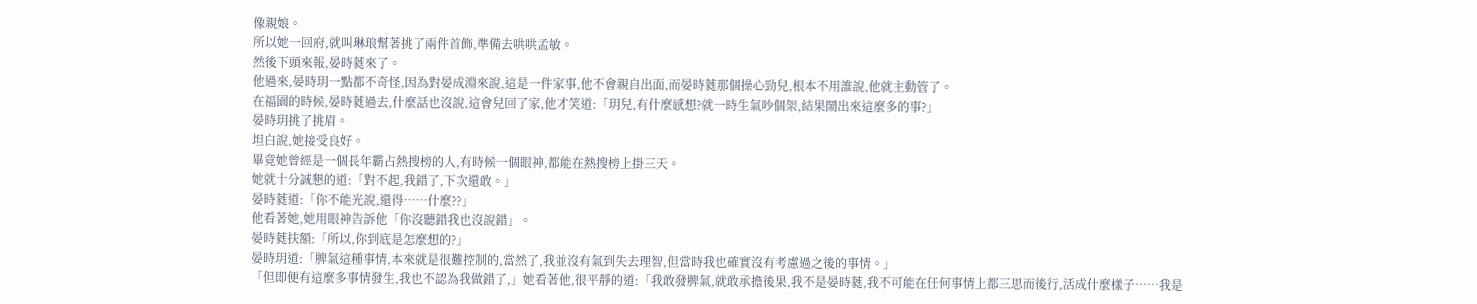像親娘。
所以她一回府,就叫琳琅幫著挑了兩件首飾,準備去哄哄孟敏。
然後下頭來報,晏時蕤來了。
他過來,晏時玥一點都不奇怪,因為對晏成淵來說,這是一件家事,他不會親自出面,而晏時蕤那個操心勁兒,根本不用誰說,他就主動管了。
在福園的時候,晏時蕤過去,什麼話也沒說,這會兒回了家,他才笑道:「玥兒,有什麼感想?就一時生氣吵個架,結果鬧出來這麼多的事?」
晏時玥挑了挑眉。
坦白說,她接受良好。
畢竟她曾經是一個長年霸占熱搜榜的人,有時候一個眼神,都能在熱搜榜上掛三天。
她就十分誠懇的道:「對不起,我錯了,下次還敢。」
晏時蕤道:「你不能光說,還得……什麼??」
他看著她,她用眼神告訴他「你沒聽錯我也沒說錯」。
晏時蕤扶額:「所以,你到底是怎麼想的?」
晏時玥道:「脾氣這種事情,本來就是很難控制的,當然了,我並沒有氣到失去理智,但當時我也確實沒有考慮過之後的事情。」
「但即便有這麼多事情發生,我也不認為我做錯了,」她看著他,很平靜的道:「我敢發脾氣,就敢承擔後果,我不是晏時蕤,我不可能在任何事情上都三思而後行,活成什麼樣子……我是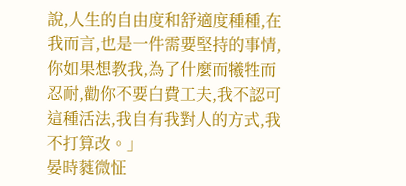說,人生的自由度和舒適度種種,在我而言,也是一件需要堅持的事情,你如果想教我,為了什麼而犧牲而忍耐,勸你不要白費工夫,我不認可這種活法,我自有我對人的方式,我不打算改。」
晏時蕤微怔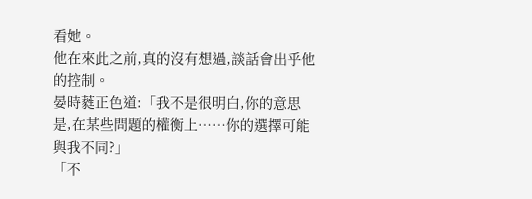看她。
他在來此之前,真的沒有想過,談話會出乎他的控制。
晏時蕤正色道:「我不是很明白,你的意思是,在某些問題的權衡上……你的選擇可能與我不同?」
「不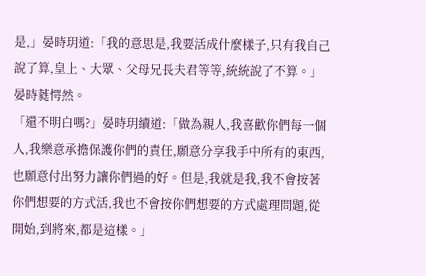是,」晏時玥道:「我的意思是,我要活成什麼樣子,只有我自己說了算,皇上、大眾、父母兄長夫君等等,統統說了不算。」
晏時蕤愕然。
「還不明白嗎?」晏時玥續道:「做為親人,我喜歡你們每一個人,我樂意承擔保護你們的責任,願意分享我手中所有的東西,也願意付出努力讓你們過的好。但是,我就是我,我不會按著你們想要的方式活,我也不會按你們想要的方式處理問題,從開始,到將來,都是這樣。」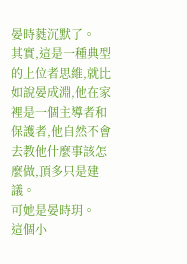晏時蕤沉默了。
其實,這是一種典型的上位者思維,就比如說晏成淵,他在家裡是一個主導者和保護者,他自然不會去教他什麼事該怎麼做,頂多只是建議。
可她是晏時玥。
這個小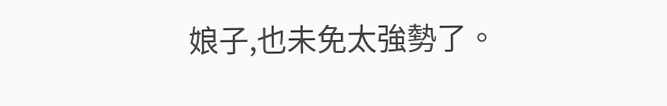娘子,也未免太強勢了。